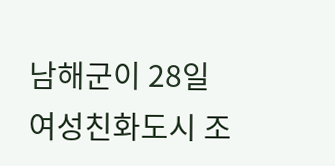남해군이 28일 여성친화도시 조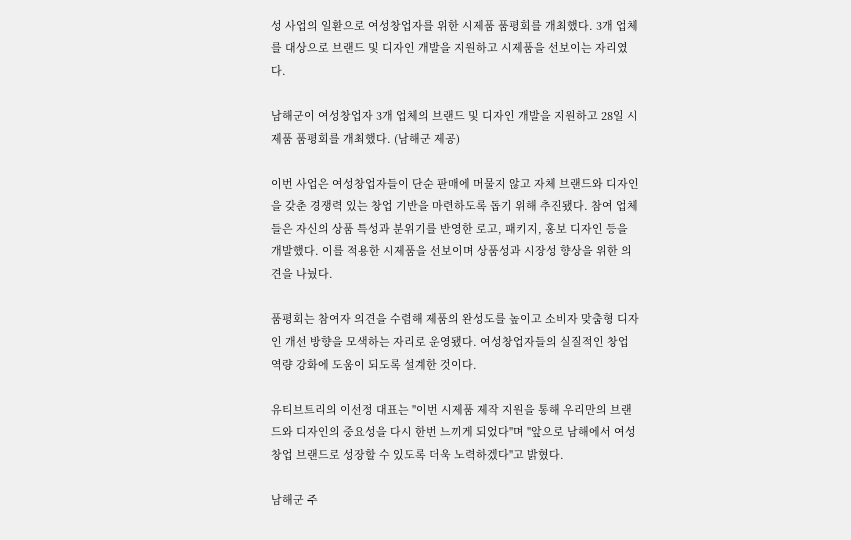성 사업의 일환으로 여성창업자를 위한 시제품 품평회를 개최했다. 3개 업체를 대상으로 브랜드 및 디자인 개발을 지원하고 시제품을 선보이는 자리였다.

남해군이 여성창업자 3개 업체의 브랜드 및 디자인 개발을 지원하고 28일 시제품 품평회를 개최했다. (남해군 제공)

이번 사업은 여성창업자들이 단순 판매에 머물지 않고 자체 브랜드와 디자인을 갖춘 경쟁력 있는 창업 기반을 마련하도록 돕기 위해 추진됐다. 참여 업체들은 자신의 상품 특성과 분위기를 반영한 로고, 패키지, 홍보 디자인 등을 개발했다. 이를 적용한 시제품을 선보이며 상품성과 시장성 향상을 위한 의견을 나눴다.

품평회는 참여자 의견을 수렴해 제품의 완성도를 높이고 소비자 맞춤형 디자인 개선 방향을 모색하는 자리로 운영됐다. 여성창업자들의 실질적인 창업 역량 강화에 도움이 되도록 설계한 것이다.

유티브트리의 이선정 대표는 "이번 시제품 제작 지원을 통해 우리만의 브랜드와 디자인의 중요성을 다시 한번 느끼게 되었다"며 "앞으로 남해에서 여성창업 브랜드로 성장할 수 있도록 더욱 노력하겠다"고 밝혔다.

남해군 주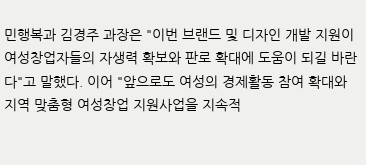민행복과 김경주 과장은 "이번 브랜드 및 디자인 개발 지원이 여성창업자들의 자생력 확보와 판로 확대에 도움이 되길 바란다"고 말했다. 이어 "앞으로도 여성의 경제활동 참여 확대와 지역 맞춤형 여성창업 지원사업을 지속적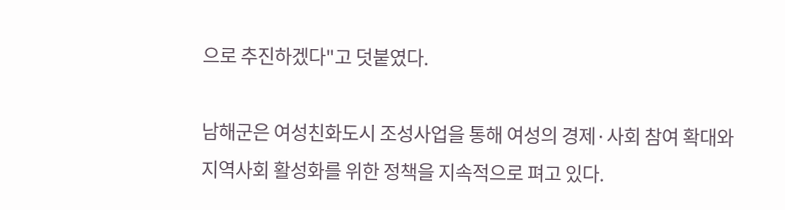으로 추진하겠다"고 덧붙였다.

남해군은 여성친화도시 조성사업을 통해 여성의 경제·사회 참여 확대와 지역사회 활성화를 위한 정책을 지속적으로 펴고 있다.